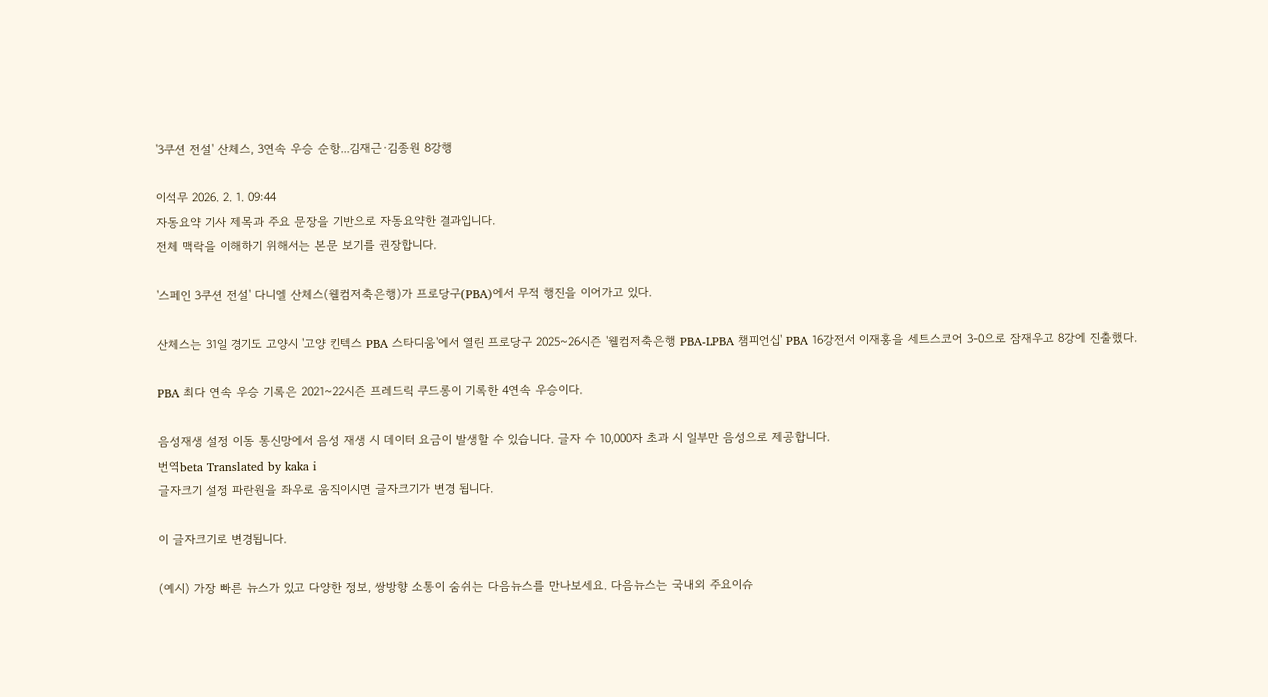'3쿠션 전설' 산체스, 3연속 우승 순항...김재근·김종원 8강행

이석무 2026. 2. 1. 09:44
자동요약 기사 제목과 주요 문장을 기반으로 자동요약한 결과입니다.
전체 맥락을 이해하기 위해서는 본문 보기를 권장합니다.

'스페인 3쿠션 전설' 다니엘 산체스(웰컴저축은행)가 프로당구(PBA)에서 무적 행진을 이어가고 있다.

산체스는 31일 경기도 고양시 '고양 킨텍스 PBA 스타디움'에서 열린 프로당구 2025~26시즌 '웰컴저축은행 PBA-LPBA 챔피언십' PBA 16강전서 이재홍을 세트스코어 3-0으로 잠재우고 8강에 진출했다.

PBA 최다 연속 우승 기록은 2021~22시즌 프레드릭 쿠드롱이 기록한 4연속 우승이다.

음성재생 설정 이동 통신망에서 음성 재생 시 데이터 요금이 발생할 수 있습니다. 글자 수 10,000자 초과 시 일부만 음성으로 제공합니다.
번역beta Translated by kaka i
글자크기 설정 파란원을 좌우로 움직이시면 글자크기가 변경 됩니다.

이 글자크기로 변경됩니다.

(예시) 가장 빠른 뉴스가 있고 다양한 정보, 쌍방향 소통이 숨쉬는 다음뉴스를 만나보세요. 다음뉴스는 국내외 주요이슈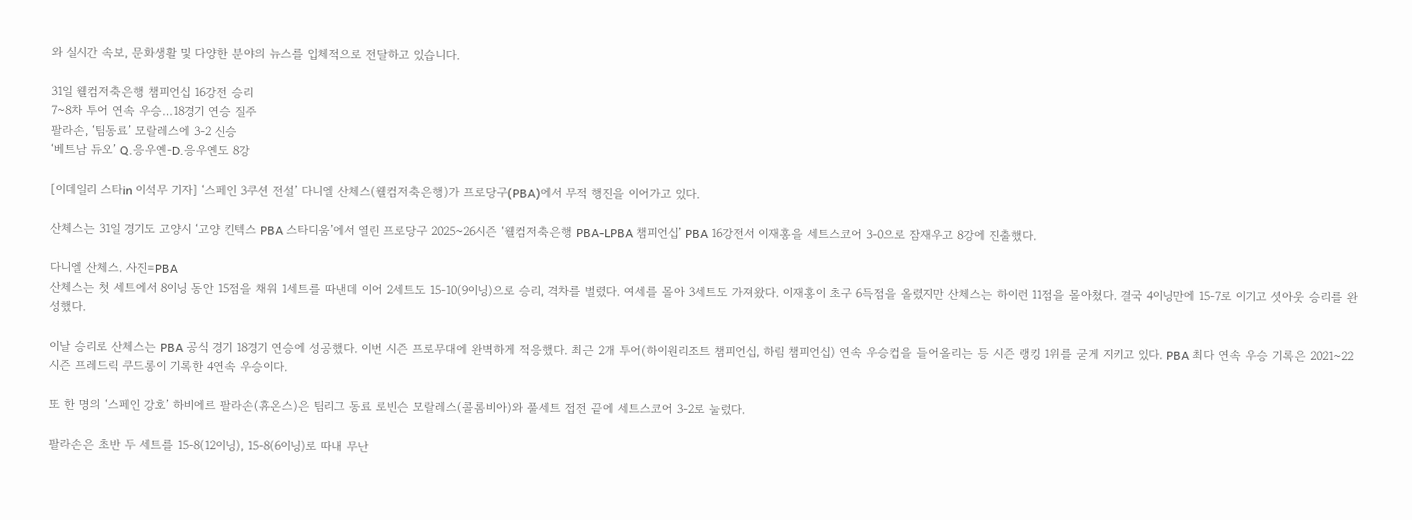와 실시간 속보, 문화생활 및 다양한 분야의 뉴스를 입체적으로 전달하고 있습니다.

31일 웰컴저축은행 챔피언십 16강전 승리
7~8차 투어 연속 우승…18경기 연승 질주
팔라손, ‘팀동료’ 모랄레스에 3-2 신승
‘베트남 듀오’ Q.응우옌-D.응우옌도 8강

[이데일리 스타in 이석무 기자] ‘스페인 3쿠션 전설’ 다니엘 산체스(웰컴저축은행)가 프로당구(PBA)에서 무적 행진을 이어가고 있다.

산체스는 31일 경기도 고양시 ‘고양 킨텍스 PBA 스타디움’에서 열린 프로당구 2025~26시즌 ‘웰컴저축은행 PBA-LPBA 챔피언십’ PBA 16강전서 이재홍을 세트스코어 3-0으로 잠재우고 8강에 진출했다.

다니엘 산체스. 사진=PBA
산체스는 첫 세트에서 8이닝 동안 15점을 채워 1세트를 따낸데 이어 2세트도 15-10(9이닝)으로 승리, 격차를 벌렸다. 여세를 몰아 3세트도 가져왔다. 이재홍이 초구 6득점을 올렸지만 산체스는 하이런 11점을 몰아쳤다. 결국 4이닝만에 15-7로 이기고 셧아웃 승리를 완성했다.

이날 승리로 산체스는 PBA 공식 경기 18경기 연승에 성공했다. 이번 시즌 프로무대에 완벽하게 적응했다. 최근 2개 투어(하이원리조트 챔피언십, 하림 챔피언십) 연속 우승컵을 들어올리는 등 시즌 랭킹 1위를 굳게 지키고 있다. PBA 최다 연속 우승 기록은 2021~22시즌 프레드릭 쿠드롱이 기록한 4연속 우승이다.

또 한 명의 ‘스페인 강호’ 하비에르 팔라손(휴온스)은 팀리그 동료 로빈슨 모랄레스(콜롬비아)와 풀세트 접전 끝에 세트스코어 3-2로 눌렀다.

팔라손은 초반 두 세트를 15-8(12이닝), 15-8(6이닝)로 따내 무난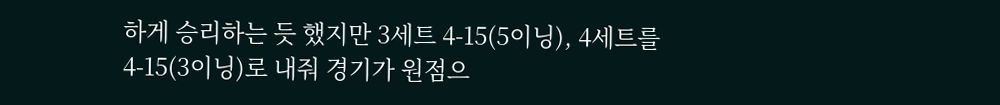하게 승리하는 듯 했지만 3세트 4-15(5이닝), 4세트를 4-15(3이닝)로 내줘 경기가 원점으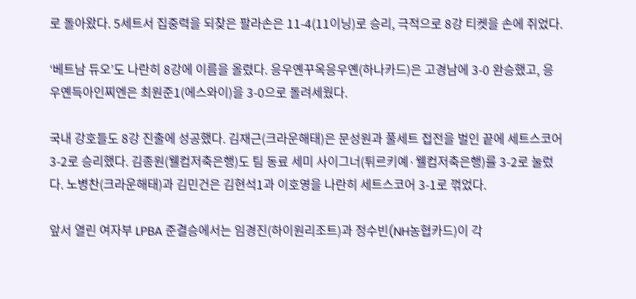로 돌아왔다. 5세트서 집중력을 되찾은 팔라손은 11-4(11이닝)로 승리, 극적으로 8강 티켓을 손에 쥐었다.

‘베트남 듀오’도 나란히 8강에 이름을 올렸다. 응우옌꾸옥응우옌(하나카드)은 고경남에 3-0 완승했고, 응우옌득아인찌엔은 최원준1(에스와이)을 3-0으로 돌려세웠다.

국내 강호들도 8강 진출에 성공했다. 김재근(크라운해태)은 문성원과 풀세트 접전을 벌인 끝에 세트스코어 3-2로 승리했다. 김종원(웰컴저축은행)도 팀 동료 세미 사이그너(튀르키예·웰컴저축은행)를 3-2로 눌렀다. 노병찬(크라운해태)과 김민건은 김현석1과 이호영을 나란히 세트스코어 3-1로 꺾었다.

앞서 열린 여자부 LPBA 준결승에서는 임경진(하이원리조트)과 정수빈(NH농협카드)이 각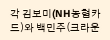각 김보미(NH농협카드)와 백민주(크라운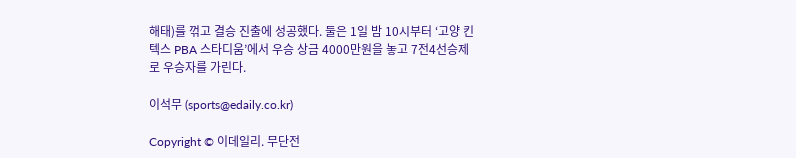해태)를 꺾고 결승 진출에 성공했다. 둘은 1일 밤 10시부터 ‘고양 킨텍스 PBA 스타디움’에서 우승 상금 4000만원을 놓고 7전4선승제로 우승자를 가린다.

이석무 (sports@edaily.co.kr)

Copyright © 이데일리. 무단전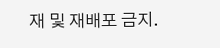재 및 재배포 금지.